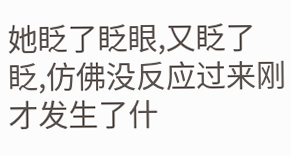她眨了眨眼,又眨了眨,仿佛没反应过来刚才发生了什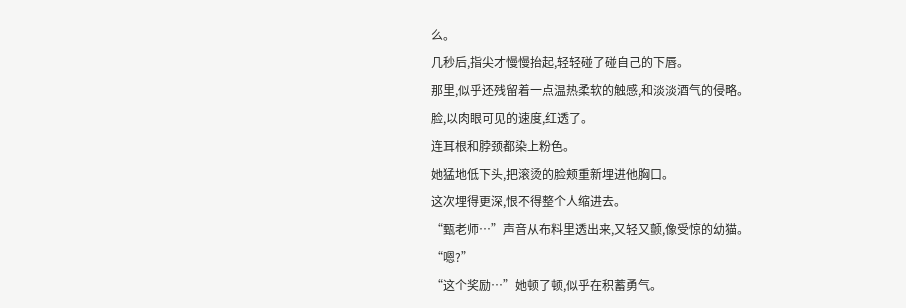么。
几秒后,指尖才慢慢抬起,轻轻碰了碰自己的下唇。
那里,似乎还残留着一点温热柔软的触感,和淡淡酒气的侵略。
脸,以肉眼可见的速度,红透了。
连耳根和脖颈都染上粉色。
她猛地低下头,把滚烫的脸颊重新埋进他胸口。
这次埋得更深,恨不得整个人缩进去。
“甄老师…”声音从布料里透出来,又轻又颤,像受惊的幼猫。
“嗯?”
“这个奖励…”她顿了顿,似乎在积蓄勇气。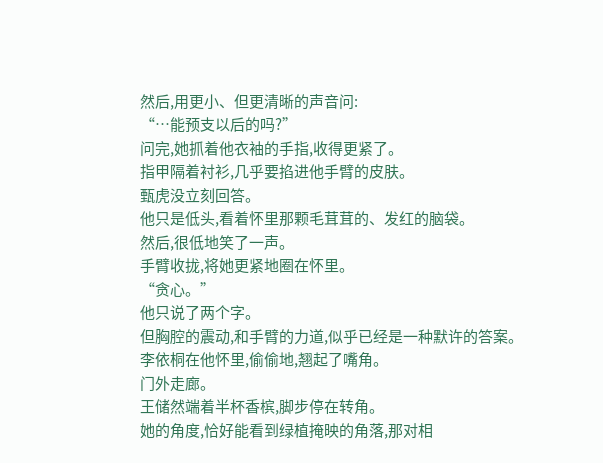然后,用更小、但更清晰的声音问:
“…能预支以后的吗?”
问完,她抓着他衣袖的手指,收得更紧了。
指甲隔着衬衫,几乎要掐进他手臂的皮肤。
甄虎没立刻回答。
他只是低头,看着怀里那颗毛茸茸的、发红的脑袋。
然后,很低地笑了一声。
手臂收拢,将她更紧地圈在怀里。
“贪心。”
他只说了两个字。
但胸腔的震动,和手臂的力道,似乎已经是一种默许的答案。
李依桐在他怀里,偷偷地,翘起了嘴角。
门外走廊。
王储然端着半杯香槟,脚步停在转角。
她的角度,恰好能看到绿植掩映的角落,那对相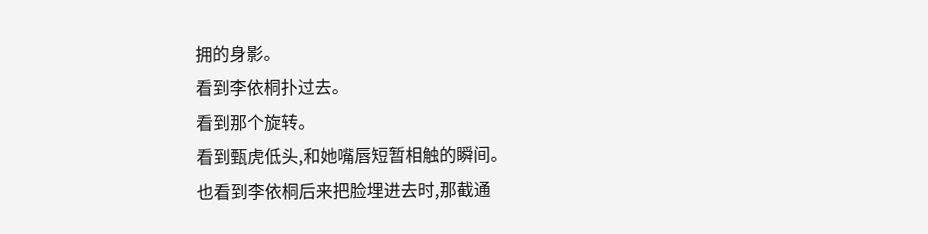拥的身影。
看到李依桐扑过去。
看到那个旋转。
看到甄虎低头,和她嘴唇短暂相触的瞬间。
也看到李依桐后来把脸埋进去时,那截通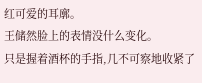红可爱的耳廓。
王储然脸上的表情没什么变化。
只是握着酒杯的手指,几不可察地收紧了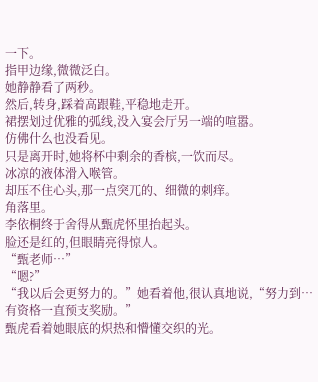一下。
指甲边缘,微微泛白。
她静静看了两秒。
然后,转身,踩着高跟鞋,平稳地走开。
裙摆划过优雅的弧线,没入宴会厅另一端的喧嚣。
仿佛什么也没看见。
只是离开时,她将杯中剩余的香槟,一饮而尽。
冰凉的液体滑入喉管。
却压不住心头,那一点突兀的、细微的刺痒。
角落里。
李依桐终于舍得从甄虎怀里抬起头。
脸还是红的,但眼睛亮得惊人。
“甄老师…”
“嗯?”
“我以后会更努力的。”她看着他,很认真地说,“努力到…有资格一直预支奖励。”
甄虎看着她眼底的炽热和懵懂交织的光。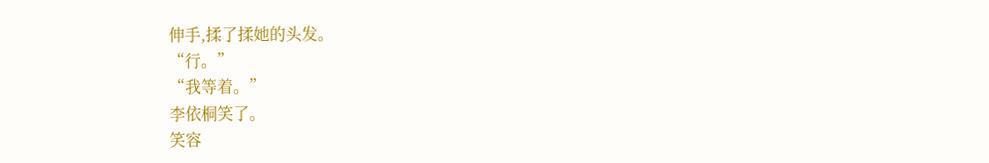伸手,揉了揉她的头发。
“行。”
“我等着。”
李依桐笑了。
笑容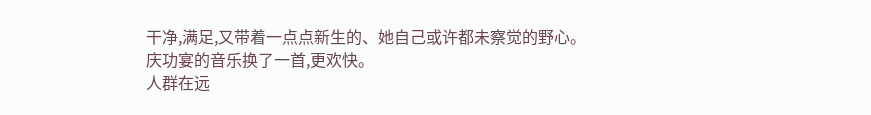干净,满足,又带着一点点新生的、她自己或许都未察觉的野心。
庆功宴的音乐换了一首,更欢快。
人群在远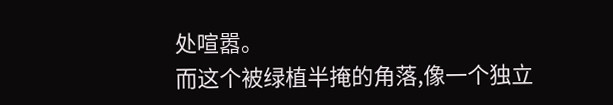处喧嚣。
而这个被绿植半掩的角落,像一个独立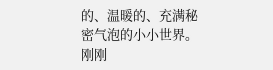的、温暖的、充满秘密气泡的小小世界。
刚刚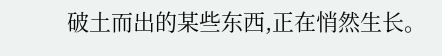破土而出的某些东西,正在悄然生长。